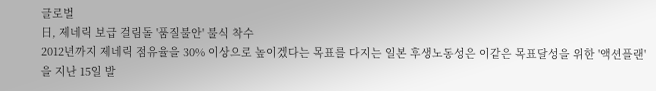글로벌
日, 제네릭 보급 걸림돌 '품질불안' 불식 착수
2012년까지 제네릭 점유율을 30% 이상으로 높이겠다는 목표를 다지는 일본 후생노동성은 이같은 목표달성을 위한 '액션플랜'을 지난 15일 발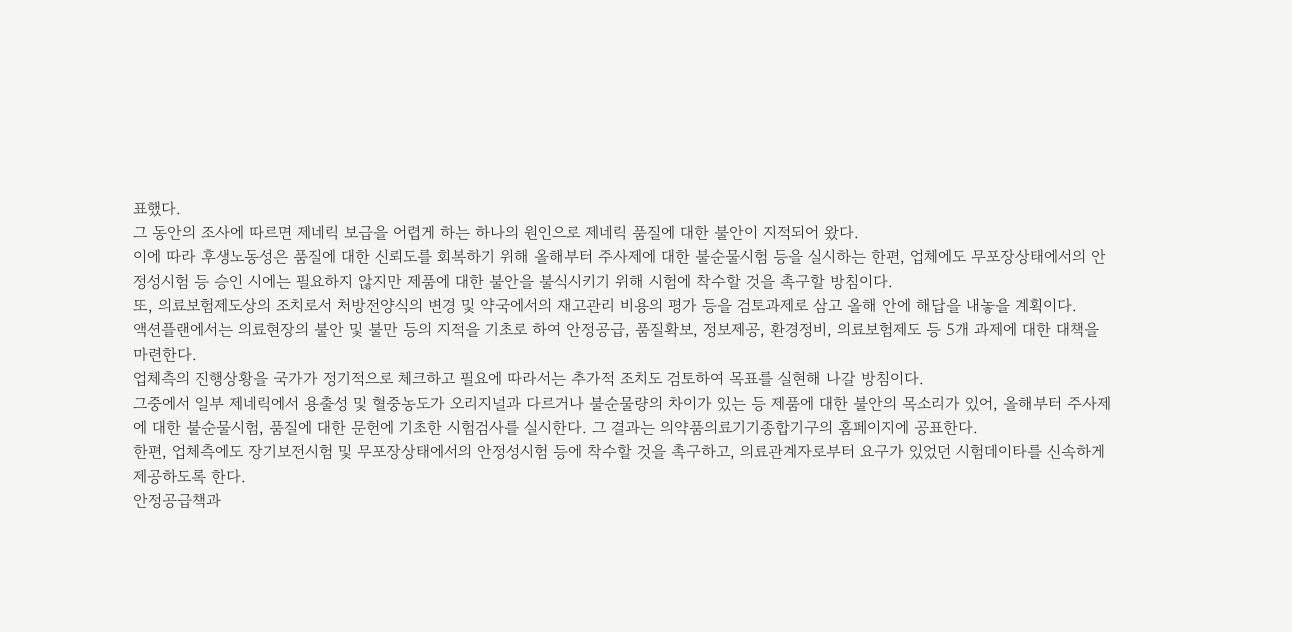표했다.
그 동안의 조사에 따르면 제네릭 보급을 어렵게 하는 하나의 원인으로 제네릭 품질에 대한 불안이 지적되어 왔다.
이에 따라 후생노동성은 품질에 대한 신뢰도를 회복하기 위해 올해부터 주사제에 대한 불순물시험 등을 실시하는 한편, 업체에도 무포장상태에서의 안정성시험 등 승인 시에는 필요하지 않지만 제품에 대한 불안을 불식시키기 위해 시험에 착수할 것을 촉구할 방침이다.
또, 의료보험제도상의 조치로서 처방전양식의 변경 및 약국에서의 재고관리 비용의 평가 등을 검토과제로 삼고 올해 안에 해답을 내놓을 계획이다.
액션플랜에서는 의료현장의 불안 및 불만 등의 지적을 기초로 하여 안정공급, 품질확보, 정보제공, 환경정비, 의료보험제도 등 5개 과제에 대한 대책을 마련한다.
업체측의 진행상황을 국가가 정기적으로 체크하고 필요에 따라서는 추가적 조치도 검토하여 목표를 실현해 나갈 방침이다.
그중에서 일부 제네릭에서 용출성 및 혈중농도가 오리지널과 다르거나 불순물량의 차이가 있는 등 제품에 대한 불안의 목소리가 있어, 올해부터 주사제에 대한 불순물시험, 품질에 대한 문헌에 기초한 시험검사를 실시한다. 그 결과는 의약품의료기기종합기구의 홈페이지에 공표한다.
한편, 업체측에도 장기보전시험 및 무포장상태에서의 안정성시험 등에 착수할 것을 촉구하고, 의료관계자로부터 요구가 있었던 시험데이타를 신속하게 제공하도록 한다.
안정공급책과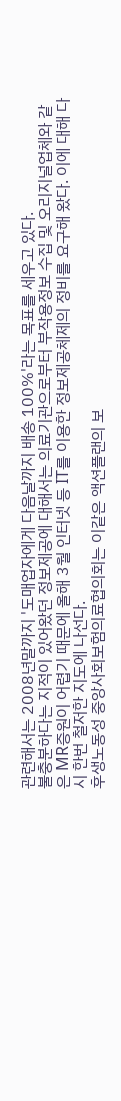관련해서는 2008년말까지 '도매업자에게 다음날까지 배송 100%'라는 목표를 세우고 있다.
불충분하다는 지적이 있어왔던 정보제공에 대해서는 의료기관으로부터 부작용정보 수집 및 오리지널업체와 같은 MR증원이 어렵기 때문에 올해 3월 인터넷 등 IT를 이용한 정보제공체제의 정비를 요구해 왔다. 이에 대해 다시 한번 철저한 지도에 나선다.
후생노동성 중앙사회보험의료협의회는 이같은 액션플랜의 보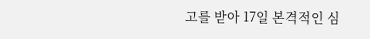고를 받아 17일 본격적인 심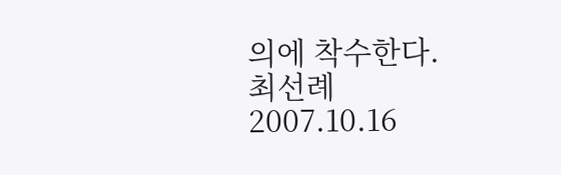의에 착수한다.
최선례
2007.10.16